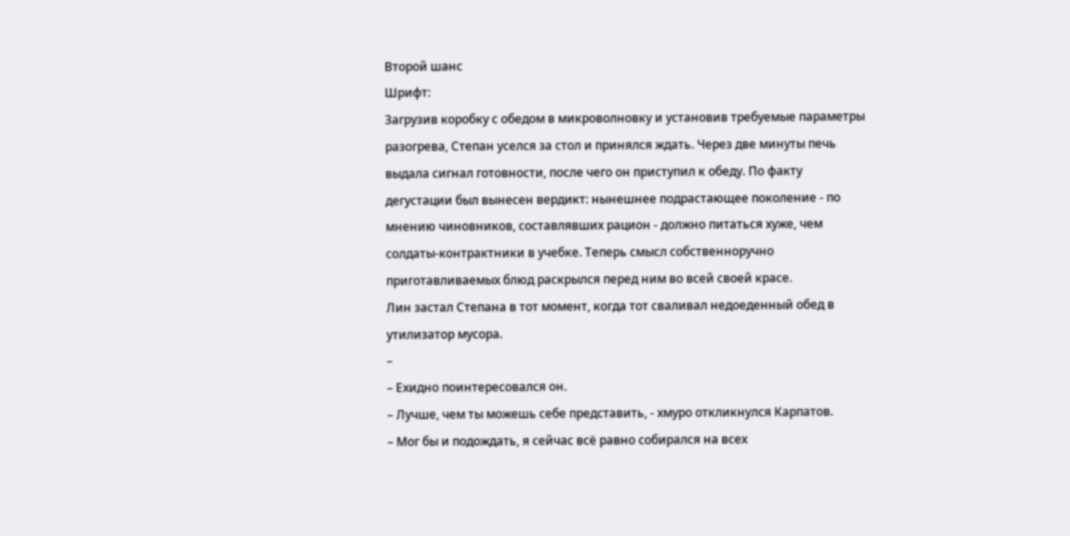Второй шанс
Шрифт:
Загрузив коробку с обедом в микроволновку и установив требуемые параметры разогрева, Степан уселся за стол и принялся ждать. Через две минуты печь выдала сигнал готовности, после чего он приступил к обеду. По факту дегустации был вынесен вердикт: нынешнее подрастающее поколение - по мнению чиновников, составлявших рацион - должно питаться хуже, чем солдаты-контрактники в учебке. Теперь смысл собственноручно приготавливаемых блюд раскрылся перед ним во всей своей красе.
Лин застал Степана в тот момент, когда тот сваливал недоеденный обед в утилизатор мусора.
–
– Ехидно поинтересовался он.
– Лучше, чем ты можешь себе представить, - хмуро откликнулся Карпатов.
– Мог бы и подождать, я сейчас всё равно собирался на всех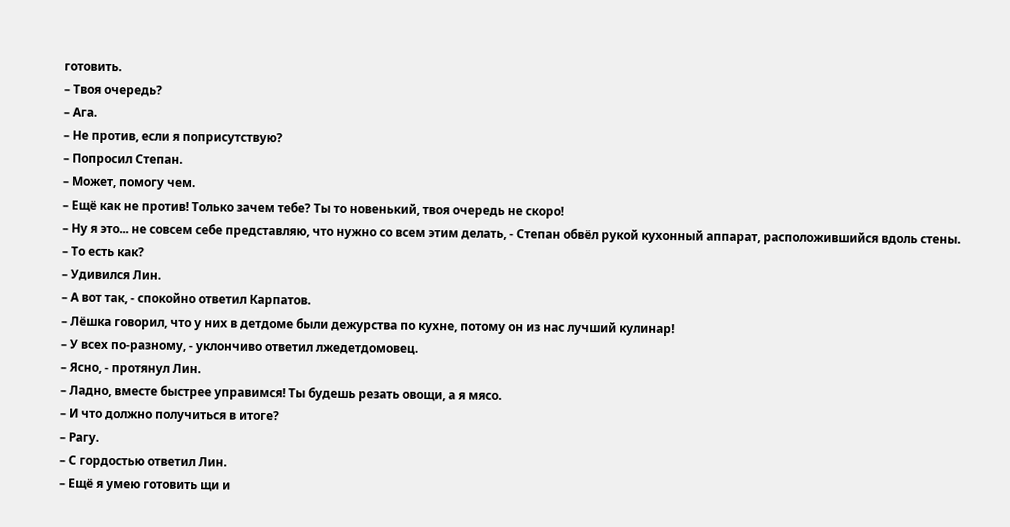готовить.
– Твоя очередь?
– Ага.
– Не против, если я поприсутствую?
– Попросил Степан.
– Может, помогу чем.
– Ещё как не против! Только зачем тебе? Ты то новенький, твоя очередь не скоро!
– Ну я это... не совсем себе представляю, что нужно со всем этим делать, - Степан обвёл рукой кухонный аппарат, расположившийся вдоль стены.
– То есть как?
– Удивился Лин.
– А вот так, - спокойно ответил Карпатов.
– Лёшка говорил, что у них в детдоме были дежурства по кухне, потому он из нас лучший кулинар!
– У всех по-разному, - уклончиво ответил лжедетдомовец.
– Ясно, - протянул Лин.
– Ладно, вместе быстрее управимся! Ты будешь резать овощи, а я мясо.
– И что должно получиться в итоге?
– Рагу.
– С гордостью ответил Лин.
– Ещё я умею готовить щи и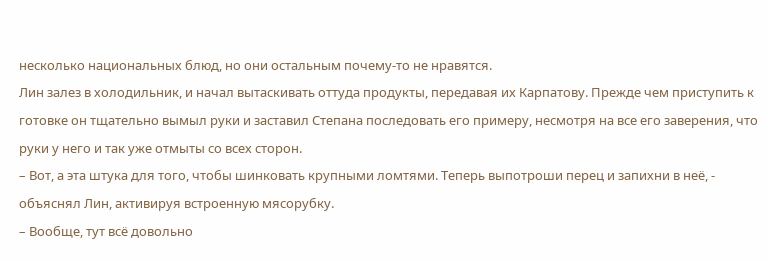несколько национальных блюд, но они остальным почему-то не нравятся.
Лин залез в холодильник, и начал вытаскивать оттуда продукты, передавая их Карпатову. Прежде чем приступить к готовке он тщательно вымыл руки и заставил Степана последовать его примеру, несмотря на все его заверения, что руки у него и так уже отмыты со всех сторон.
– Вот, а эта штука для того, чтобы шинковать крупными ломтями. Теперь выпотроши перец и запихни в неё, - объяснял Лин, активируя встроенную мясорубку.
– Вообще, тут всё довольно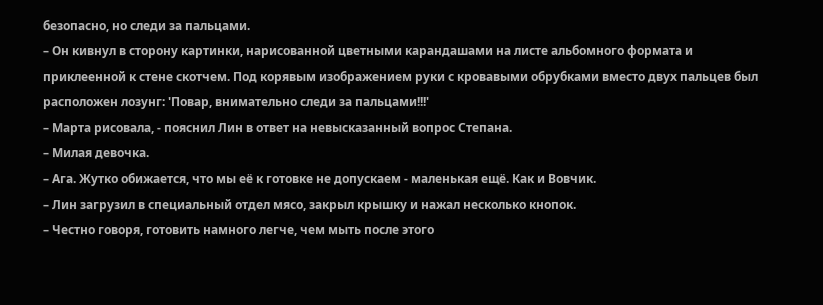безопасно, но следи за пальцами.
– Он кивнул в сторону картинки, нарисованной цветными карандашами на листе альбомного формата и приклеенной к стене скотчем. Под корявым изображением руки с кровавыми обрубками вместо двух пальцев был расположен лозунг: 'Повар, внимательно следи за пальцами!!!'
– Марта рисовала, - пояснил Лин в ответ на невысказанный вопрос Степана.
– Милая девочка.
– Ага. Жутко обижается, что мы её к готовке не допускаем - маленькая ещё. Как и Вовчик.
– Лин загрузил в специальный отдел мясо, закрыл крышку и нажал несколько кнопок.
– Честно говоря, готовить намного легче, чем мыть после этого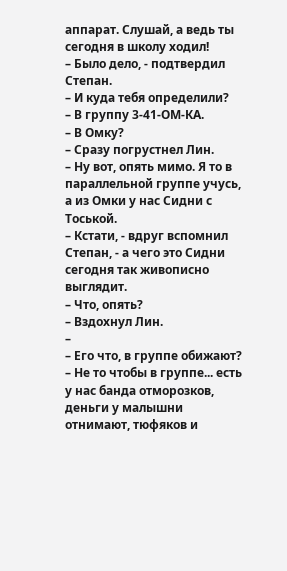аппарат. Слушай, а ведь ты сегодня в школу ходил!
– Было дело, - подтвердил Степан.
– И куда тебя определили?
– В группу 3-41-ОМ-КА.
– В Омку?
– Сразу погрустнел Лин.
– Ну вот, опять мимо. Я то в параллельной группе учусь, а из Омки у нас Сидни с Тоськой.
– Кстати, - вдруг вспомнил Степан, - а чего это Сидни сегодня так живописно выглядит.
– Что, опять?
– Вздохнул Лин.
–
– Его что, в группе обижают?
– Не то чтобы в группе... есть у нас банда отморозков, деньги у малышни отнимают, тюфяков и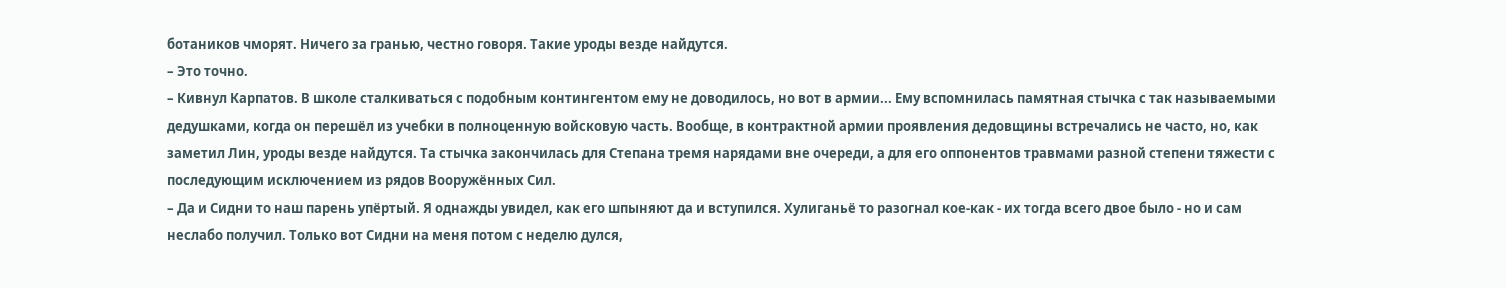ботаников чморят. Ничего за гранью, честно говоря. Такие уроды везде найдутся.
– Это точно.
– Кивнул Карпатов. В школе сталкиваться с подобным контингентом ему не доводилось, но вот в армии... Ему вспомнилась памятная стычка с так называемыми дедушками, когда он перешёл из учебки в полноценную войсковую часть. Вообще, в контрактной армии проявления дедовщины встречались не часто, но, как заметил Лин, уроды везде найдутся. Та стычка закончилась для Степана тремя нарядами вне очереди, а для его оппонентов травмами разной степени тяжести с последующим исключением из рядов Вооружённых Сил.
– Да и Сидни то наш парень упёртый. Я однажды увидел, как его шпыняют да и вступился. Хулиганьё то разогнал кое-как - их тогда всего двое было - но и сам неслабо получил. Только вот Сидни на меня потом с неделю дулся,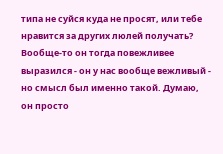типа не суйся куда не просят, или тебе нравится за других люлей получать? Вообще-то он тогда повежливее выразился - он у нас вообще вежливый - но смысл был именно такой. Думаю, он просто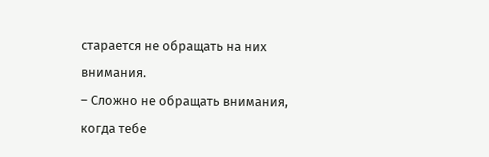старается не обращать на них внимания.
– Сложно не обращать внимания, когда тебе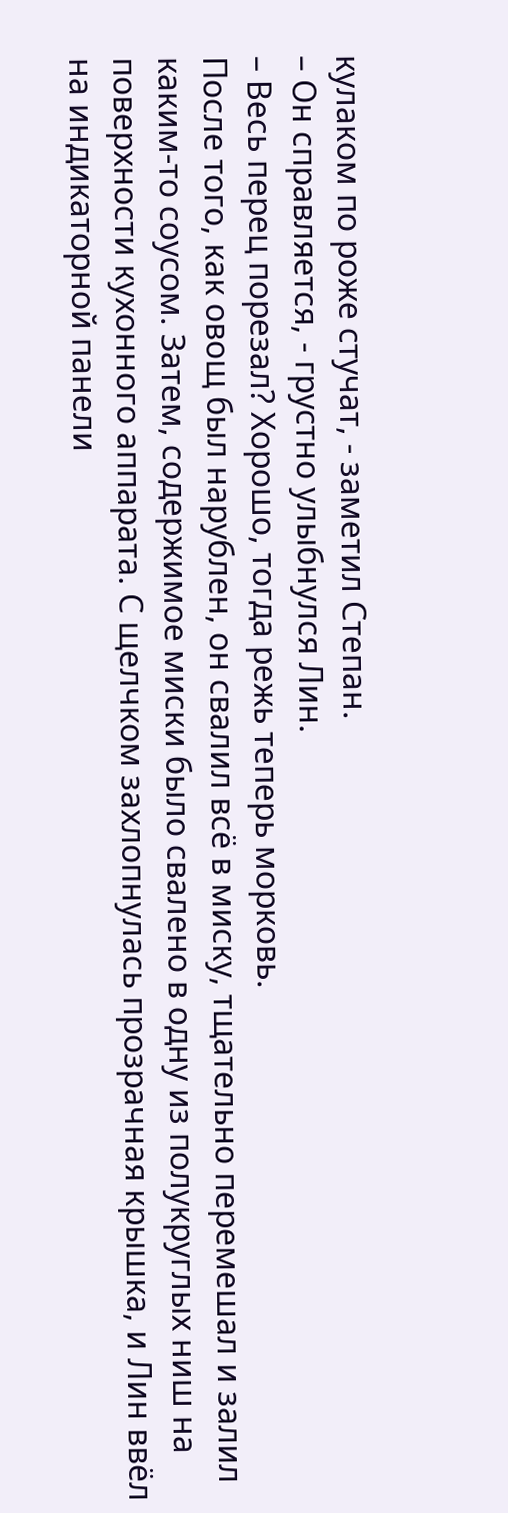кулаком по роже стучат, - заметил Степан.
– Он справляется, - грустно улыбнулся Лин.
– Весь перец порезал? Хорошо, тогда режь теперь морковь.
После того, как овощ был нарублен, он свалил всё в миску, тщательно перемешал и залил каким-то соусом. Затем, содержимое миски было свалено в одну из полукруглых ниш на поверхности кухонного аппарата. С щелчком захлопнулась прозрачная крышка, и Лин ввёл на индикаторной панели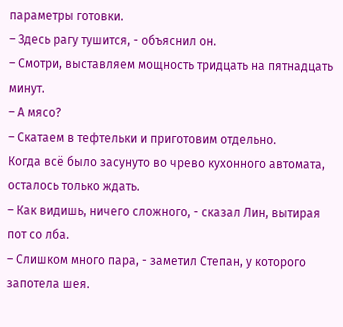параметры готовки.
– Здесь рагу тушится, - объяснил он.
– Смотри, выставляем мощность тридцать на пятнадцать минут.
– А мясо?
– Скатаем в тефтельки и приготовим отдельно.
Когда всё было засунуто во чрево кухонного автомата, осталось только ждать.
– Как видишь, ничего сложного, - сказал Лин, вытирая пот со лба.
– Слишком много пара, - заметил Степан, у которого запотела шея.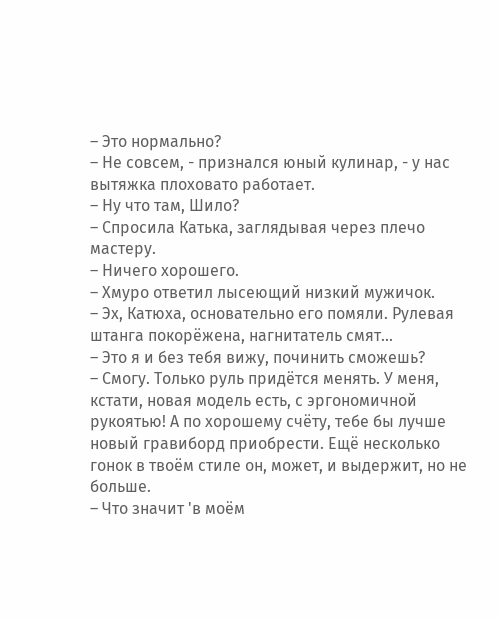– Это нормально?
– Не совсем, - признался юный кулинар, - у нас вытяжка плоховато работает.
– Ну что там, Шило?
– Спросила Катька, заглядывая через плечо мастеру.
– Ничего хорошего.
– Хмуро ответил лысеющий низкий мужичок.
– Эх, Катюха, основательно его помяли. Рулевая штанга покорёжена, нагнитатель смят...
– Это я и без тебя вижу, починить сможешь?
– Смогу. Только руль придётся менять. У меня, кстати, новая модель есть, с эргономичной рукоятью! А по хорошему счёту, тебе бы лучше новый гравиборд приобрести. Ещё несколько гонок в твоём стиле он, может, и выдержит, но не больше.
– Что значит 'в моём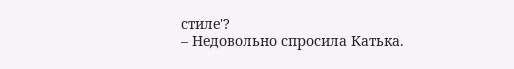стиле'?
– Недовольно спросила Катька.